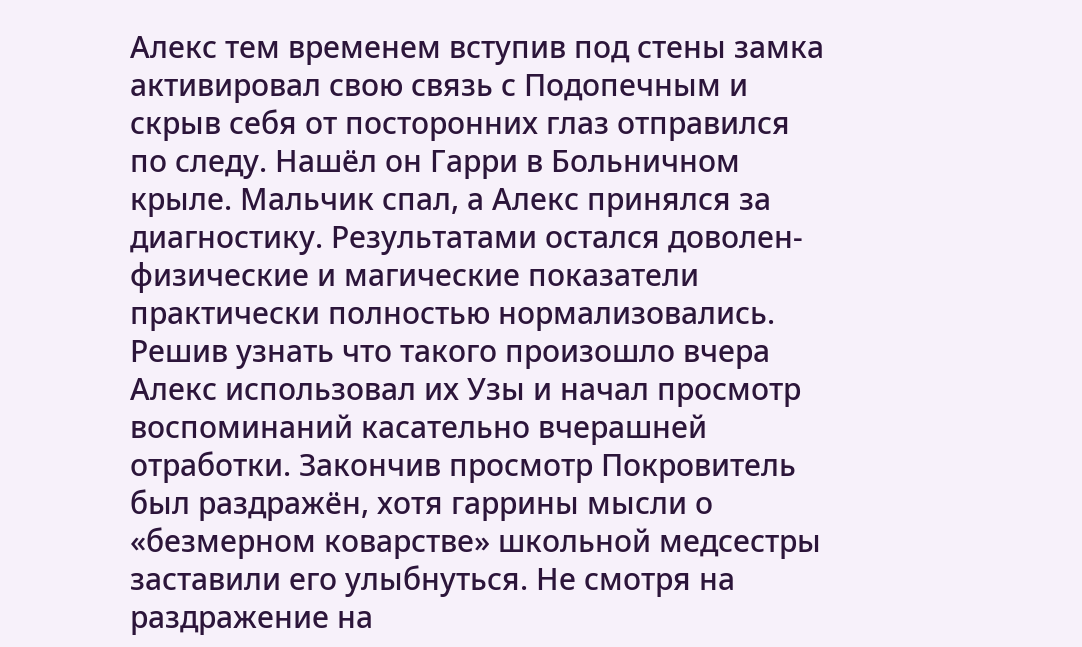Алекс тем временем вступив под стены замка активировал свою связь с Подопечным и скрыв себя от посторонних глаз отправился по следу. Нашёл он Гарри в Больничном крыле. Мальчик спал, а Алекс принялся за диагностику. Результатами остался доволен- физические и магические показатели практически полностью нормализовались. Решив узнать что такого произошло вчера Алекс использовал их Узы и начал просмотр воспоминаний касательно вчерашней отработки. Закончив просмотр Покровитель был раздражён, хотя гаррины мысли о «безмерном коварстве» школьной медсестры заставили его улыбнуться. Не смотря на раздражение на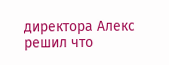директора Алекс решил что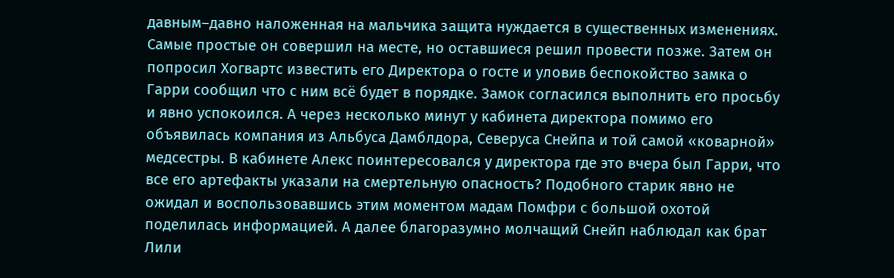давным–давно наложенная на мальчика защита нуждается в существенных изменениях. Самые простые он совершил на месте, но оставшиеся решил провести позже. Затем он попросил Хогвартс известить его Директора о госте и уловив беспокойство замка о Гарри сообщил что с ним всё будет в порядке. Замок согласился выполнить его просьбу и явно успокоился. А через несколько минут у кабинета директора помимо его объявилась компания из Альбуса Дамблдора, Северуса Снейпа и той самой «коварной» медсестры. В кабинете Алекс поинтересовался у директора где это вчера был Гарри, что все его артефакты указали на смертельную опасность? Подобного старик явно не ожидал и воспользовавшись этим моментом мадам Помфри с большой охотой поделилась информацией. А далее благоразумно молчащий Снейп наблюдал как брат Лили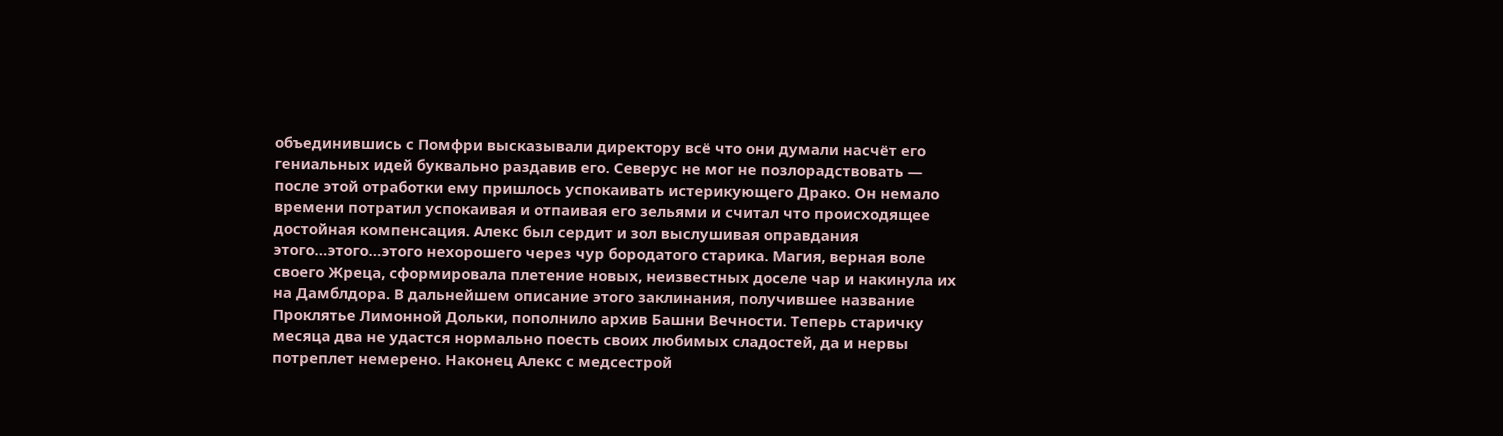объединившись с Помфри высказывали директору всё что они думали насчёт его гениальных идей буквально раздавив его. Северус не мог не позлорадствовать — после этой отработки ему пришлось успокаивать истерикующего Драко. Он немало времени потратил успокаивая и отпаивая его зельями и считал что происходящее достойная компенсация. Алекс был сердит и зол выслушивая оправдания этого…этого…этого нехорошего через чур бородатого старика. Магия, верная воле своего Жреца, сформировала плетение новых, неизвестных доселе чар и накинула их на Дамблдора. В дальнейшем описание этого заклинания, получившее название Проклятье Лимонной Дольки, пополнило архив Башни Вечности. Теперь старичку месяца два не удастся нормально поесть своих любимых сладостей, да и нервы потреплет немерено. Наконец Алекс с медсестрой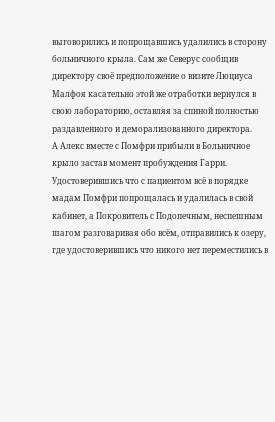выговорились и попрощавшись удалились в сторону больничного крыла. Сам же Северус сообщив директору своё предположение о визите Люциуса Малфоя касательно этой же отработки вернулся в свою лабораторию, оставляя за спиной полностью раздавленного и деморализованного директора.
А Алекс вместе с Помфри прибыли в Больничное крыло застав момент пробуждения Гарри. Удостоверившись что с пациентом всё в порядке мадам Помфри попрощалась и удалилась в свой кабинет, а Покровитель с Подопечным, неспешным шагом разговаривая обо всём, отправились к озеру, где удостоверившись что никого нет переместились в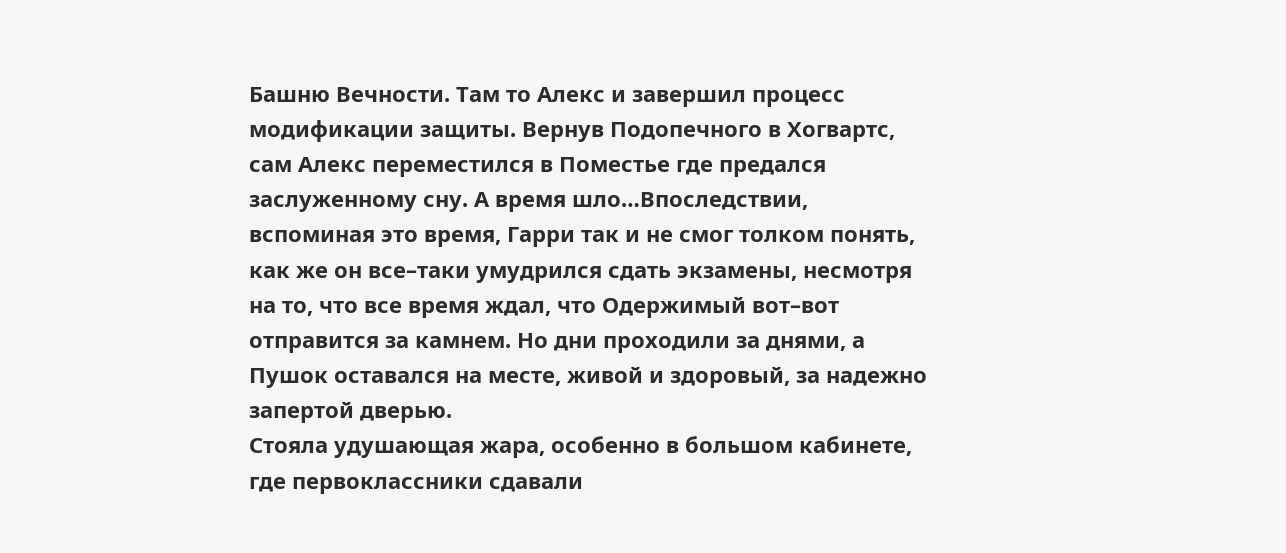Башню Вечности. Там то Алекс и завершил процесс модификации защиты. Вернув Подопечного в Хогвартс, сам Алекс переместился в Поместье где предался заслуженному сну. А время шло…Впоследствии, вспоминая это время, Гарри так и не смог толком понять, как же он все–таки умудрился сдать экзамены, несмотря на то, что все время ждал, что Одержимый вот–вот отправится за камнем. Но дни проходили за днями, а Пушок оставался на месте, живой и здоровый, за надежно запертой дверью.
Стояла удушающая жара, особенно в большом кабинете, где первоклассники сдавали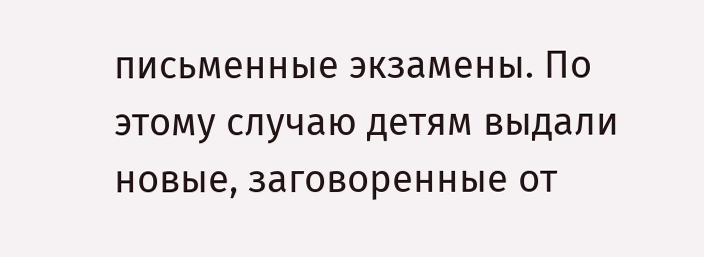письменные экзамены. По этому случаю детям выдали новые, заговоренные от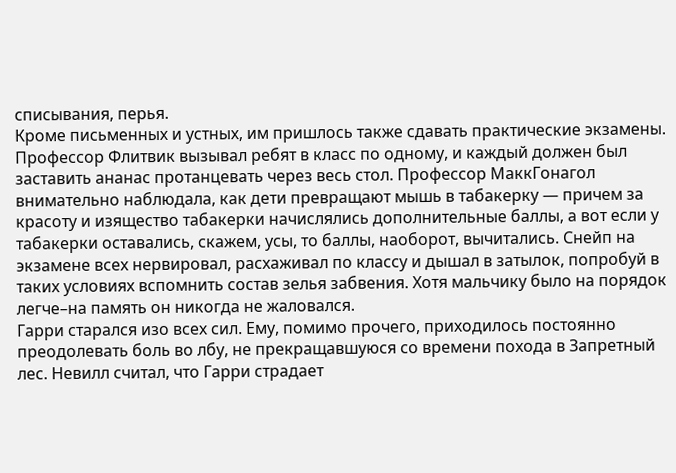списывания, перья.
Кроме письменных и устных, им пришлось также сдавать практические экзамены. Профессор Флитвик вызывал ребят в класс по одному, и каждый должен был заставить ананас протанцевать через весь стол. Профессор МаккГонагол внимательно наблюдала, как дети превращают мышь в табакерку — причем за красоту и изящество табакерки начислялись дополнительные баллы, а вот если у табакерки оставались, скажем, усы, то баллы, наоборот, вычитались. Снейп на экзамене всех нервировал, расхаживал по классу и дышал в затылок, попробуй в таких условиях вспомнить состав зелья забвения. Хотя мальчику было на порядок легче–на память он никогда не жаловался.
Гарри старался изо всех сил. Ему, помимо прочего, приходилось постоянно преодолевать боль во лбу, не прекращавшуюся со времени похода в Запретный лес. Невилл считал, что Гарри страдает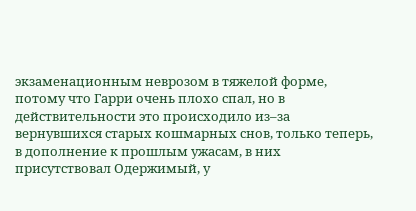экзаменационным неврозом в тяжелой форме, потому что Гарри очень плохо спал, но в действительности это происходило из–за вернувшихся старых кошмарных снов, только теперь, в дополнение к прошлым ужасам, в них присутствовал Одержимый, у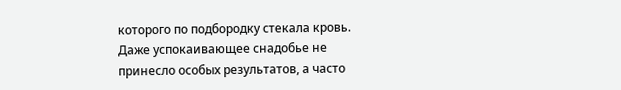которого по подбородку стекала кровь. Даже успокаивающее снадобье не принесло особых результатов, а часто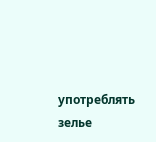употреблять зелье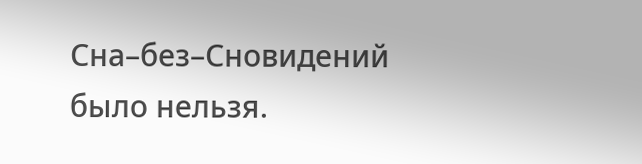Сна–без–Сновидений было нельзя.